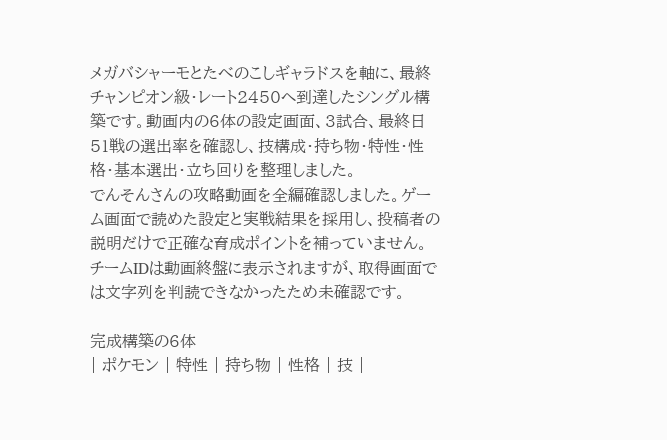メガバシャーモとたべのこしギャラドスを軸に、最終チャンピオン級・レート2450へ到達したシングル構築です。動画内の6体の設定画面、3試合、最終日51戦の選出率を確認し、技構成・持ち物・特性・性格・基本選出・立ち回りを整理しました。
でんそんさんの攻略動画を全編確認しました。ゲーム画面で読めた設定と実戦結果を採用し、投稿者の説明だけで正確な育成ポイントを補っていません。チームIDは動画終盤に表示されますが、取得画面では文字列を判読できなかったため未確認です。

完成構築の6体
| ポケモン | 特性 | 持ち物 | 性格 | 技 |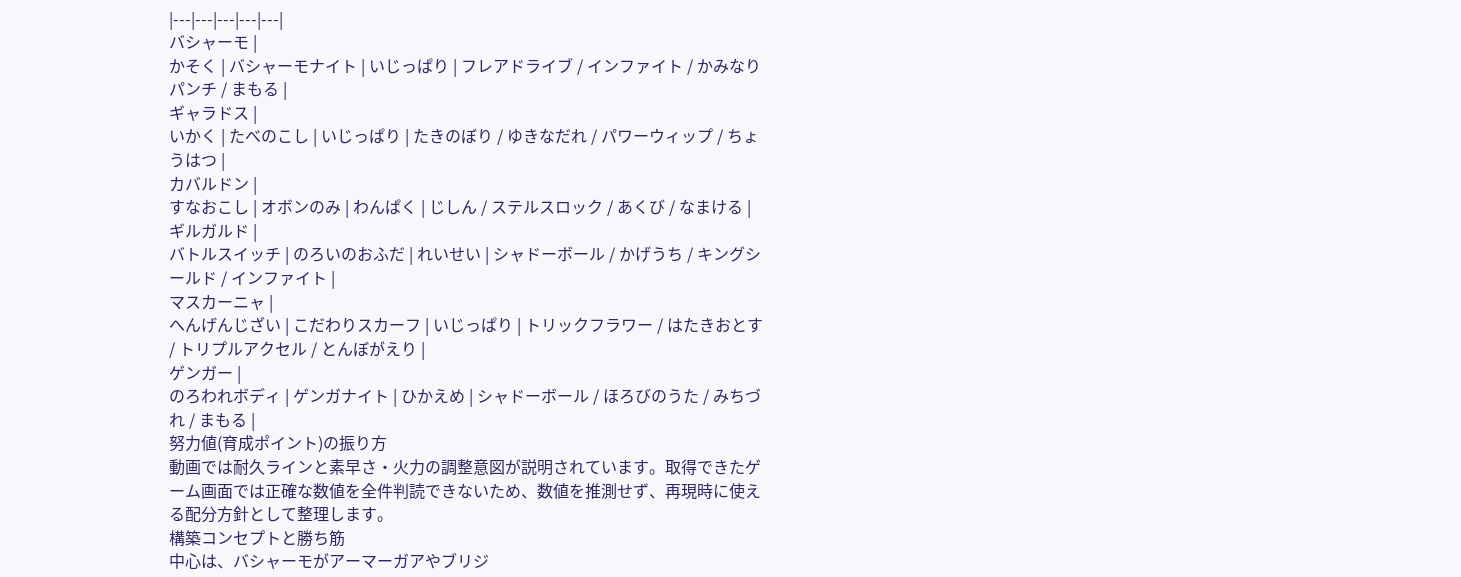|---|---|---|---|---|
バシャーモ |
かそく | バシャーモナイト | いじっぱり | フレアドライブ / インファイト / かみなりパンチ / まもる |
ギャラドス |
いかく | たべのこし | いじっぱり | たきのぼり / ゆきなだれ / パワーウィップ / ちょうはつ |
カバルドン |
すなおこし | オボンのみ | わんぱく | じしん / ステルスロック / あくび / なまける |
ギルガルド |
バトルスイッチ | のろいのおふだ | れいせい | シャドーボール / かげうち / キングシールド / インファイト |
マスカーニャ |
へんげんじざい | こだわりスカーフ | いじっぱり | トリックフラワー / はたきおとす / トリプルアクセル / とんぼがえり |
ゲンガー |
のろわれボディ | ゲンガナイト | ひかえめ | シャドーボール / ほろびのうた / みちづれ / まもる |
努力値(育成ポイント)の振り方
動画では耐久ラインと素早さ・火力の調整意図が説明されています。取得できたゲーム画面では正確な数値を全件判読できないため、数値を推測せず、再現時に使える配分方針として整理します。
構築コンセプトと勝ち筋
中心は、バシャーモがアーマーガアやブリジ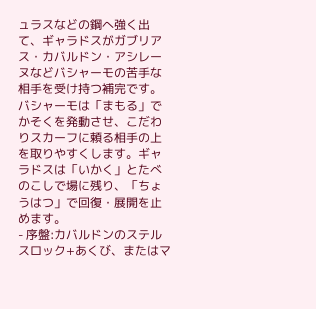ュラスなどの鋼へ強く出て、ギャラドスがガブリアス・カバルドン・アシレーヌなどバシャーモの苦手な相手を受け持つ補完です。バシャーモは「まもる」でかそくを発動させ、こだわりスカーフに頼る相手の上を取りやすくします。ギャラドスは「いかく」とたべのこしで場に残り、「ちょうはつ」で回復・展開を止めます。
- 序盤:カバルドンのステルスロック+あくび、またはマ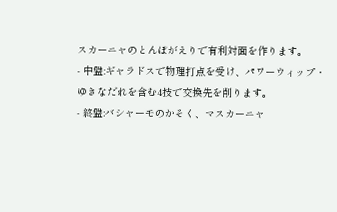スカーニャのとんぼがえりで有利対面を作ります。
- 中盤:ギャラドスで物理打点を受け、パワーウィップ・ゆきなだれを含む4技で交換先を削ります。
- 終盤:バシャーモのかそく、マスカーニャ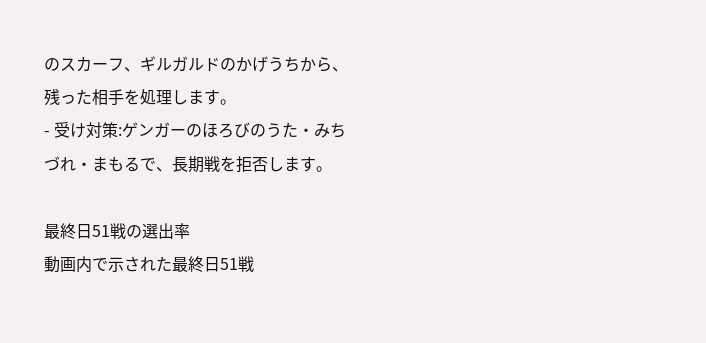のスカーフ、ギルガルドのかげうちから、残った相手を処理します。
- 受け対策:ゲンガーのほろびのうた・みちづれ・まもるで、長期戦を拒否します。

最終日51戦の選出率
動画内で示された最終日51戦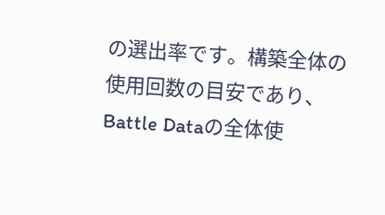の選出率です。構築全体の使用回数の目安であり、Battle Dataの全体使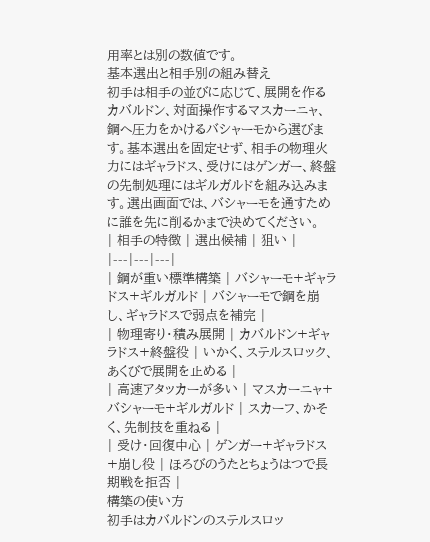用率とは別の数値です。
基本選出と相手別の組み替え
初手は相手の並びに応じて、展開を作るカバルドン、対面操作するマスカーニャ、鋼へ圧力をかけるバシャーモから選びます。基本選出を固定せず、相手の物理火力にはギャラドス、受けにはゲンガー、終盤の先制処理にはギルガルドを組み込みます。選出画面では、バシャーモを通すために誰を先に削るかまで決めてください。
| 相手の特徴 | 選出候補 | 狙い |
|---|---|---|
| 鋼が重い標準構築 | バシャーモ+ギャラドス+ギルガルド | バシャーモで鋼を崩し、ギャラドスで弱点を補完 |
| 物理寄り・積み展開 | カバルドン+ギャラドス+終盤役 | いかく、ステルスロック、あくびで展開を止める |
| 高速アタッカーが多い | マスカーニャ+バシャーモ+ギルガルド | スカーフ、かそく、先制技を重ねる |
| 受け・回復中心 | ゲンガー+ギャラドス+崩し役 | ほろびのうたとちょうはつで長期戦を拒否 |
構築の使い方
初手はカバルドンのステルスロッ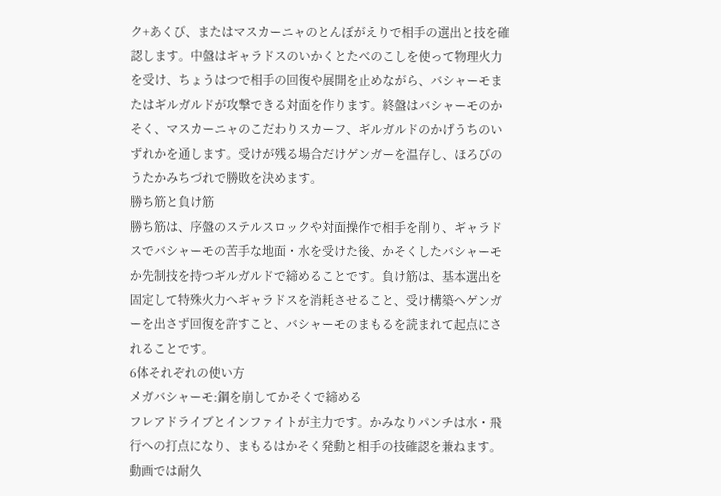ク+あくび、またはマスカーニャのとんぼがえりで相手の選出と技を確認します。中盤はギャラドスのいかくとたべのこしを使って物理火力を受け、ちょうはつで相手の回復や展開を止めながら、バシャーモまたはギルガルドが攻撃できる対面を作ります。終盤はバシャーモのかそく、マスカーニャのこだわりスカーフ、ギルガルドのかげうちのいずれかを通します。受けが残る場合だけゲンガーを温存し、ほろびのうたかみちづれで勝敗を決めます。
勝ち筋と負け筋
勝ち筋は、序盤のステルスロックや対面操作で相手を削り、ギャラドスでバシャーモの苦手な地面・水を受けた後、かそくしたバシャーモか先制技を持つギルガルドで締めることです。負け筋は、基本選出を固定して特殊火力へギャラドスを消耗させること、受け構築へゲンガーを出さず回復を許すこと、バシャーモのまもるを読まれて起点にされることです。
6体それぞれの使い方
メガバシャーモ:鋼を崩してかそくで締める
フレアドライブとインファイトが主力です。かみなりパンチは水・飛行への打点になり、まもるはかそく発動と相手の技確認を兼ねます。動画では耐久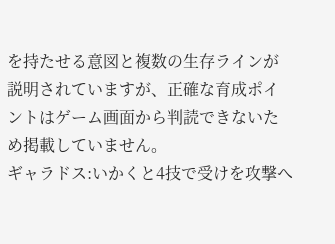を持たせる意図と複数の生存ラインが説明されていますが、正確な育成ポイントはゲーム画面から判読できないため掲載していません。
ギャラドス:いかくと4技で受けを攻撃へ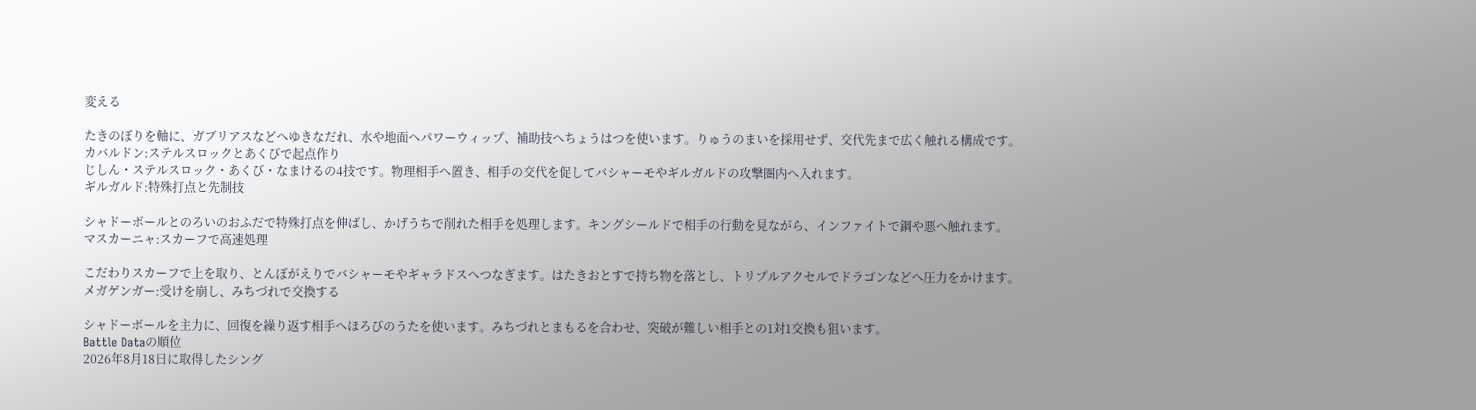変える

たきのぼりを軸に、ガブリアスなどへゆきなだれ、水や地面へパワーウィップ、補助技へちょうはつを使います。りゅうのまいを採用せず、交代先まで広く触れる構成です。
カバルドン:ステルスロックとあくびで起点作り
じしん・ステルスロック・あくび・なまけるの4技です。物理相手へ置き、相手の交代を促してバシャーモやギルガルドの攻撃圏内へ入れます。
ギルガルド:特殊打点と先制技

シャドーボールとのろいのおふだで特殊打点を伸ばし、かげうちで削れた相手を処理します。キングシールドで相手の行動を見ながら、インファイトで鋼や悪へ触れます。
マスカーニャ:スカーフで高速処理

こだわりスカーフで上を取り、とんぼがえりでバシャーモやギャラドスへつなぎます。はたきおとすで持ち物を落とし、トリプルアクセルでドラゴンなどへ圧力をかけます。
メガゲンガー:受けを崩し、みちづれで交換する

シャドーボールを主力に、回復を繰り返す相手へほろびのうたを使います。みちづれとまもるを合わせ、突破が難しい相手との1対1交換も狙います。
Battle Dataの順位
2026年8月18日に取得したシング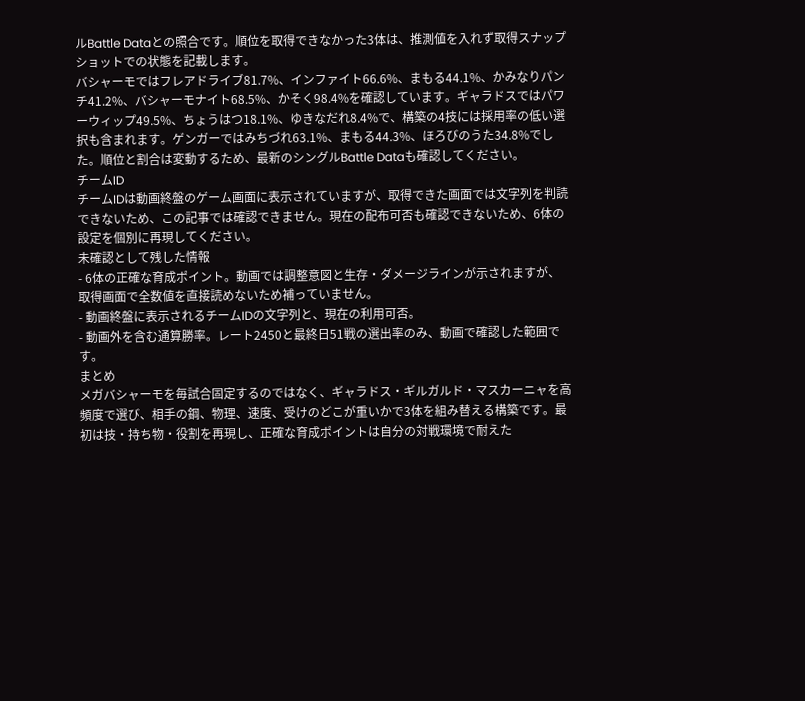ルBattle Dataとの照合です。順位を取得できなかった3体は、推測値を入れず取得スナップショットでの状態を記載します。
バシャーモではフレアドライブ81.7%、インファイト66.6%、まもる44.1%、かみなりパンチ41.2%、バシャーモナイト68.5%、かそく98.4%を確認しています。ギャラドスではパワーウィップ49.5%、ちょうはつ18.1%、ゆきなだれ8.4%で、構築の4技には採用率の低い選択も含まれます。ゲンガーではみちづれ63.1%、まもる44.3%、ほろびのうた34.8%でした。順位と割合は変動するため、最新のシングルBattle Dataも確認してください。
チームID
チームIDは動画終盤のゲーム画面に表示されていますが、取得できた画面では文字列を判読できないため、この記事では確認できません。現在の配布可否も確認できないため、6体の設定を個別に再現してください。
未確認として残した情報
- 6体の正確な育成ポイント。動画では調整意図と生存・ダメージラインが示されますが、取得画面で全数値を直接読めないため補っていません。
- 動画終盤に表示されるチームIDの文字列と、現在の利用可否。
- 動画外を含む通算勝率。レート2450と最終日51戦の選出率のみ、動画で確認した範囲です。
まとめ
メガバシャーモを毎試合固定するのではなく、ギャラドス・ギルガルド・マスカーニャを高頻度で選び、相手の鋼、物理、速度、受けのどこが重いかで3体を組み替える構築です。最初は技・持ち物・役割を再現し、正確な育成ポイントは自分の対戦環境で耐えた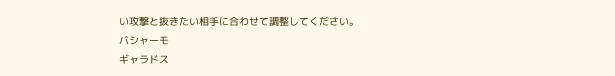い攻撃と抜きたい相手に合わせて調整してください。
バシャーモ
ギャラドス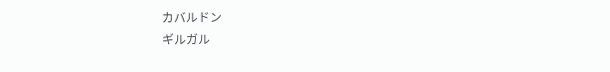カバルドン
ギルガル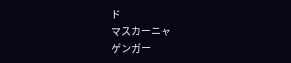ド
マスカーニャ
ゲンガー